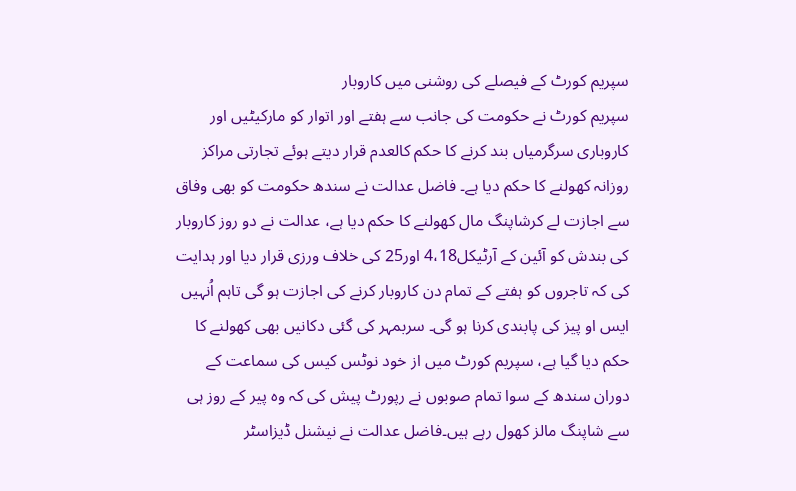سپریم کورٹ کے فیصلے کی روشنی میں کاروبار
سپریم کورٹ نے حکومت کی جانب سے ہفتے اور اتوار کو مارکیٹیں اور کاروباری سرگرمیاں بند کرنے کا حکم کالعدم قرار دیتے ہوئے تجارتی مراکز روزانہ کھولنے کا حکم دیا ہے۔ فاضل عدالت نے سندھ حکومت کو بھی وفاق سے اجازت لے کرشاپنگ مال کھولنے کا حکم دیا ہے، عدالت نے دو روز کاروبار کی بندش کو آئین کے آرٹیکل4،18 اور25 کی خلاف ورزی قرار دیا اور ہدایت کی کہ تاجروں کو ہفتے کے تمام دن کاروبار کرنے کی اجازت ہو گی تاہم اُنہیں ایس او پیز کی پابندی کرنا ہو گی۔ سربمہر کی گئی دکانیں بھی کھولنے کا حکم دیا گیا ہے، سپریم کورٹ میں از خود نوٹس کیس کی سماعت کے دوران سندھ کے سوا تمام صوبوں نے رپورٹ پیش کی کہ وہ پیر کے روز ہی سے شاپنگ مالز کھول رہے ہیں۔فاضل عدالت نے نیشنل ڈیزاسٹر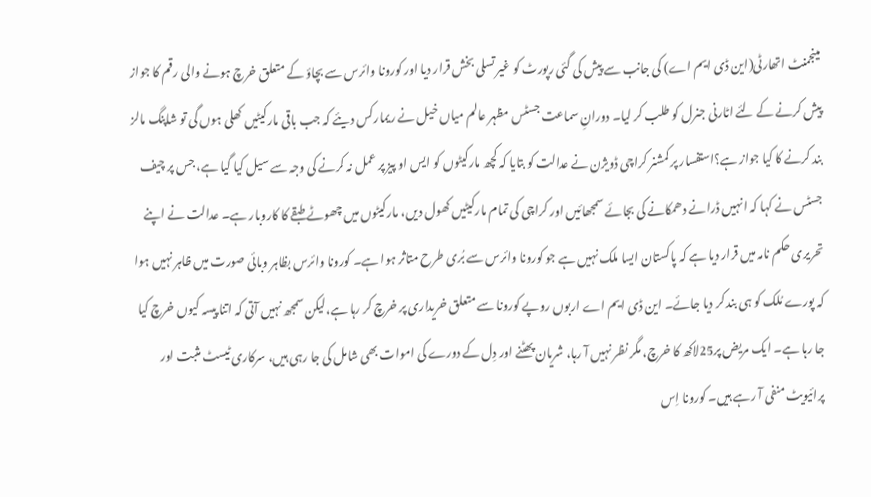مینجمنٹ اتھارٹی(این ڈی ایم اے) کی جانب سے پیش کی گئی رپورٹ کو غیر تسلی بخش قرار دیا اور کورونا وائرس سے بچاؤ کے متعلق خرچ ہونے والی رقم کا جواز پیش کرنے کے لئے اٹارنی جنرل کو طلب کر لیا۔ دورانِ سماعت جسٹس مظہر عالم میاں خیل نے ریمارکس دیئے کہ جب باقی مارکیٹیں کھلی ہوں گی تو شاپنگ مالز بند کرنے کا کیا جواز ہے؟استفسار پر کمشنر کراچی ڈویژن نے عدالت کو بتایا کہ کچھ مارکیٹوں کو ایس او پیز پر عمل نہ کرنے کی وجہ سے سیل کیا گیا ہے، جس پر چیف جسٹس نے کہا کہ انہیں ڈرانے دھمکانے کی بجائے سمجھائیں اور کراچی کی تمام مارکیٹیں کھول دیں، مارکیٹوں میں چھوٹے طبقے کا کاروبار ہے۔ عدالت نے اپنے تحریری حکم نامہ میں قرار دیا ہے کہ پاکستان ایسا ملک نہیں ہے جو کورونا وائرس سے بُری طرح متاثر ہوا ہے۔ کورونا وائرس بظاہر وبائی صورت میں ظاہر نہیں ہوا کہ پورے مُلک کو ہی بند کر دیا جائے۔ این ڈی ایم اے اربوں روپے کورونا سے متعلق خریداری پر خرچ کر رہا ہے،لیکن سمجھ نہیں آتی کہ اتنا پیسہ کیوں خرچ کیا جا رہا ہے۔ ایک مریض پر25لاکھ کا خرچ، مگر نظر نہیں آ رہا، شریان پھٹنے اور دِل کے دورے کی اموات بھی شامل کی جا رہی ہیں، سرکاری ٹیسٹ مثبت اور پرائیویٹ منفی آ رہے ہیں۔ کورونا اِس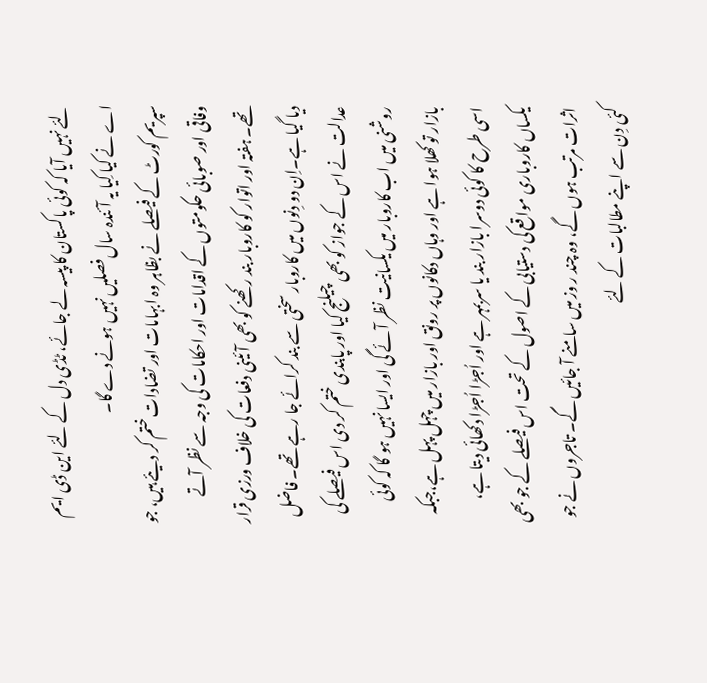لئے نہیں آیا کہ کوئی پاکستان کا پیسہ لے جائے، ٹڈی دل کے لئے این ڈی ایم اے نے کیا کِیا یہ آئندہ سال فصلیں نہیں ہونے دے گا۔
سپریم کورٹ کے فیصلے نے بظاہر وہ ابہامات اور تضادات ختم کر دیئے ہیں، جو وفاقی اور صوبائی حکومتوں کے اقدامات اور احکامات کی وجہ سے نظر آتے تھے۔ ہفتہ اور اتوار کو کاروبار بند رکھنے کو بھی آئینی دفعات کی خلاف ورزی قرار دیا گیا ہے۔اِن دو دِنوں میں کاروبار سختی سے بند کرائے جا رہے تھے۔ فاضل عدالت نے اس کے جواز کو بھی چیلنج کیا اور پابندی ختم کر دی اس فیصلے کی روشنی میں اب کاروبار میں یکسانیت نظر آئے گی اور ایسا نہیں ہو گا کہ کوئی بازار تو کھلا ہوا ہے اور وہاں دکانوں پر رونق اور بازار میں چہل پہل ہے،جبکہ اسی طرح کا کوئی دوسرا بازار بند یا سربمہر ہے اور اُجڑا اُجڑا دکھائی دیتا ہے، یکساں کاروباری مواقع کی دستیابی کے اصول کے تحت اس فیصلے کے جو بھی اثرات مرتب ہوں گے، وہ چند ر وز میں سامنے آ جائیں گے۔ تاجروں نے جو کئی دِن سے اپنے مطالبات کے لئے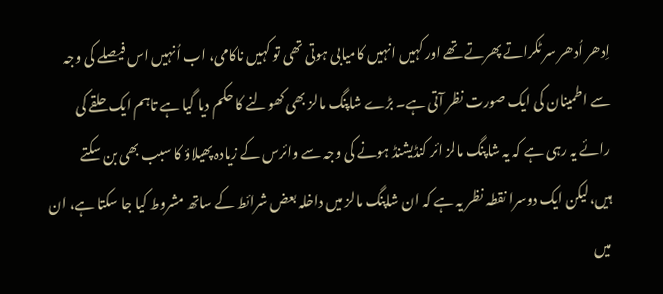اِدھر اُدھر سر ٹکراتے پھرتے تھے اور کہیں انہیں کامیابی ہوتی تھی تو کہیں ناکامی، اب اُنہیں اس فیصلے کی وجہ سے اطمینان کی ایک صورت نظر آتی ہے۔ بڑے شاپنگ مالز بھی کھولنے کا حکم دیا گیا ہے تاہم ایک حلقے کی رائے یہ رہی ہے کہ یہ شاپنگ مالز ائر کنڈیشنڈ ہونے کی وجہ سے وائرس کے زیادہ پھیلاؤ کا سبب بھی بن سکتے ہیں،لیکن ایک دوسرا نقطہ نظر یہ ہے کہ ان شاپنگ مالز میں داخلہ بعض شرائط کے ساتھ مشروط کیا جا سکتا ہے، ان میں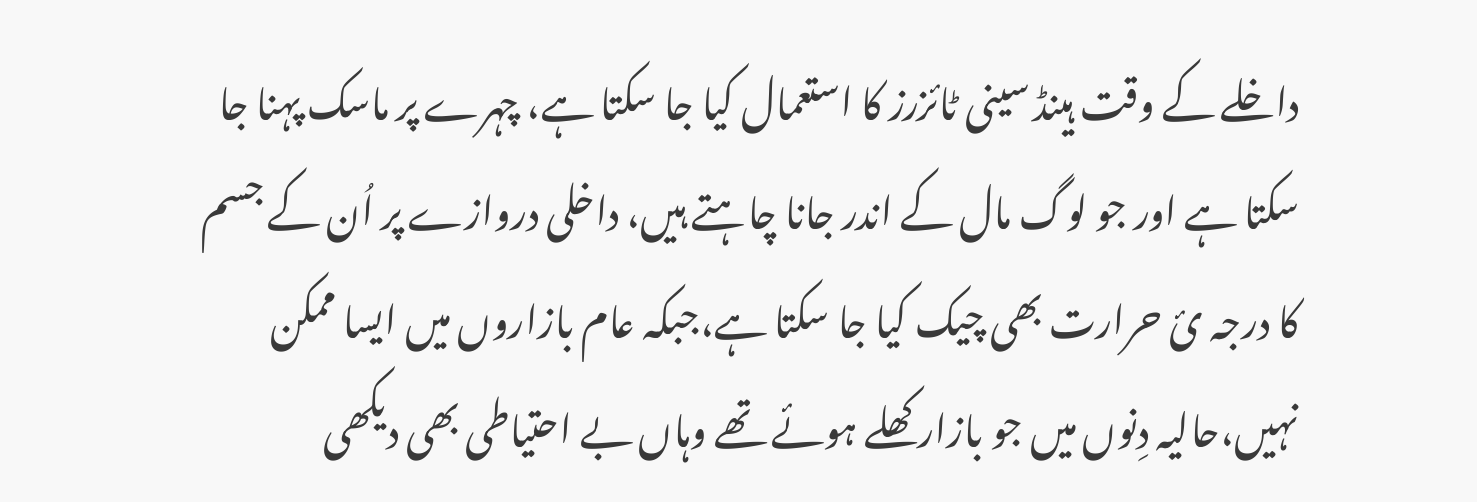داخلے کے وقت ہینڈ سینی ٹائزرز کا استعمال کیا جا سکتا ہے، چہرے پر ماسک پہنا جا سکتا ہے اور جو لوگ مال کے اندر جانا چاہتے ہیں، داخلی دروازے پر اُن کے جسم کا درجہ ئ حرارت بھی چیک کیا جا سکتا ہے،جبکہ عام بازاروں میں ایسا ممکن نہیں،حالیہ دِنوں میں جو بازار کھلے ہوئے تھے وہاں بے احتیاطی بھی دیکھی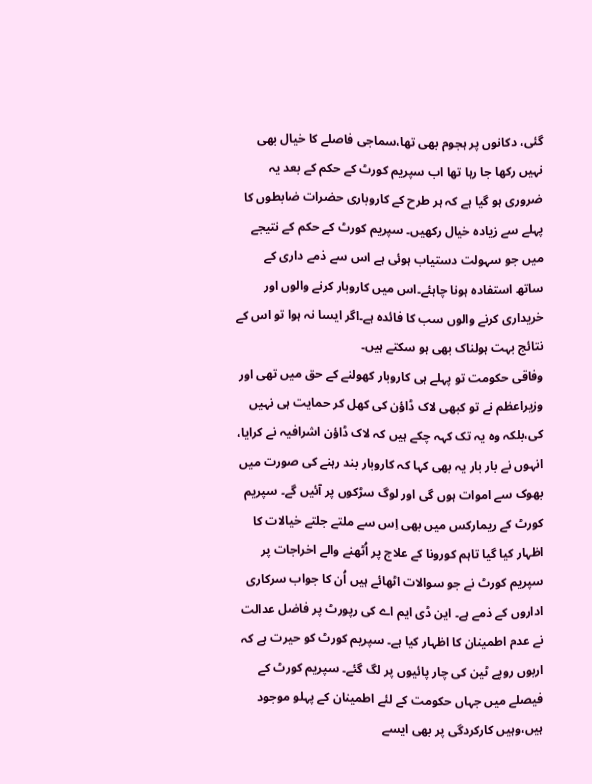گئی، دکانوں پر ہجوم بھی تھا،سماجی فاصلے کا خیال بھی نہیں رکھا جا رہا تھا اب سپریم کورٹ کے حکم کے بعد یہ ضروری ہو گیا ہے کہ ہر طرح کے کاروباری حضرات ضابطوں کا پہلے سے زیادہ خیال رکھیں۔ سپریم کورٹ کے حکم کے نتیجے میں جو سہولت دستیاب ہوئی ہے اس سے ذمے داری کے ساتھ استفادہ ہونا چاہئے۔اس میں کاروبار کرنے والوں اور خریداری کرنے والوں سب کا فائدہ ہے۔اگر ایسا نہ ہوا تو اس کے نتائج بہت ہولناک بھی ہو سکتے ہیں۔
وفاقی حکومت تو پہلے ہی کاروبار کھولنے کے حق میں تھی اور وزیراعظم نے تو کبھی لاک ڈاؤن کی کھل کر حمایت ہی نہیں کی،بلکہ وہ یہ تک کہہ چکے ہیں کہ لاک ڈاؤن اشرافیہ نے کرایا، انہوں نے بار بار یہ بھی کہا کہ کاروبار بند رہنے کی صورت میں بھوک سے اموات ہوں گی اور لوگ سڑکوں پر آئیں گے۔ سپریم کورٹ کے ریمارکس میں بھی اِس سے ملتے جلتے خیالات کا اظہار کیا گیا تاہم کورونا کے علاج پر اُٹھنے والے اخراجات پر سپریم کورٹ نے جو سوالات اٹھائے ہیں اُن کا جواب سرکاری اداروں کے ذمے ہے۔ این ڈی ایم اے کی رپورٹ پر فاضل عدالت نے عدم اطمینان کا اظہار کیا ہے۔ سپریم کورٹ کو حیرت ہے کہ اربوں روپے ٹین کی چار پائیوں پر لگ گئے۔ سپریم کورٹ کے فیصلے میں جہاں حکومت کے لئے اطمینان کے پہلو موجود ہیں،وہیں کارکردگی پر بھی ایسے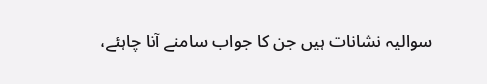سوالیہ نشانات ہیں جن کا جواب سامنے آنا چاہئے،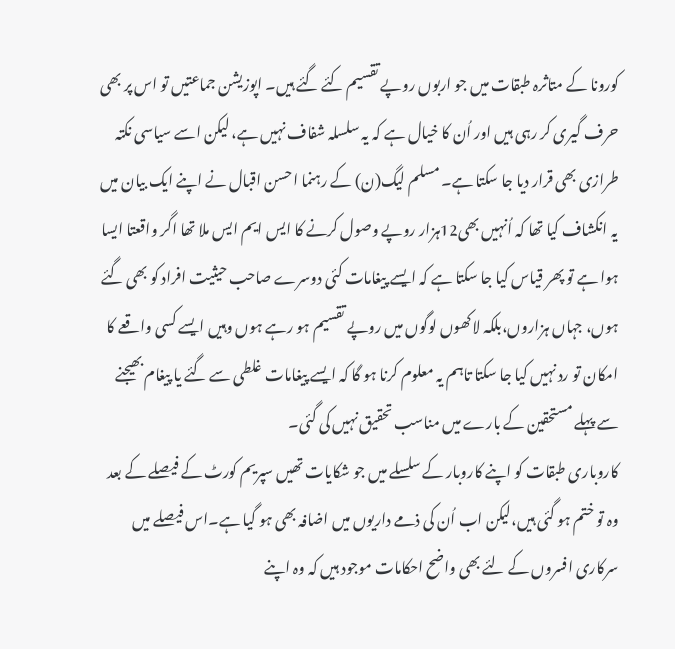کورونا کے متاثرہ طبقات میں جو اربوں روپے تقسیم کئے گئے ہیں۔ اپوزیشن جماعتیں تو اس پر بھی حرف گیری کر رہی ہیں اور اُن کا خیال ہے کہ یہ سلسلہ شفاف نہیں ہے، لیکن اسے سیاسی نکتہ طرازی بھی قرار دیا جا سکتا ہے۔ مسلم لیگ(ن) کے رہنما احسن اقبال نے اپنے ایک بیان میں یہ انکشاف کیا تھا کہ اُنہیں بھی12ہزار روپے وصول کرنے کا ایس ایم ایس ملا تھا اگر واقعتا ایسا ہوا ہے تو پھر قیاس کیا جا سکتا ہے کہ ایسے پیغامات کئی دوسرے صاحب حیثیت افراد کو بھی گئے ہوں، جہاں ہزاروں،بلکہ لاکھوں لوگوں میں روپے تقسیم ہو رہے ہوں وہیں ایسے کسی واقعے کا امکان تو رد نہیں کیا جا سکتا تاہم یہ معلوم کرنا ہو گا کہ ایسے پیغامات غلطی سے گئے یا پیغام بھیجنے سے پہلے مستحقین کے بارے میں مناسب تحقیق نہیں کی گئی۔
کاروباری طبقات کو اپنے کاروبار کے سلسلے میں جو شکایات تھیں سپریم کورٹ کے فیصلے کے بعد وہ تو ختم ہو گئی ہیں،لیکن اب اُن کی ذمے داریوں میں اضافہ بھی ہو گیا ہے۔اس فیصلے میں سرکاری افسروں کے لئے بھی واضح احکامات موجود ہیں کہ وہ اپنے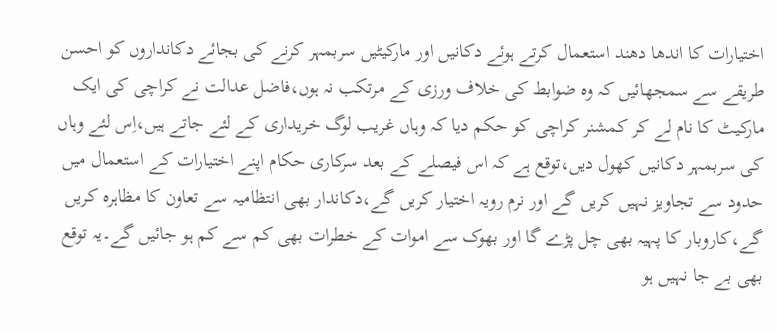اختیارات کا اندھا دھند استعمال کرتے ہوئے دکانیں اور مارکیٹیں سربمہر کرنے کی بجائے دکانداروں کو احسن طریقے سے سمجھائیں کہ وہ ضوابط کی خلاف ورزی کے مرتکب نہ ہوں،فاضل عدالت نے کراچی کی ایک مارکیٹ کا نام لے کر کمشنر کراچی کو حکم دیا کہ وہاں غریب لوگ خریداری کے لئے جاتے ہیں،اِس لئے وہاں کی سربمہر دکانیں کھول دیں،توقع ہے کہ اس فیصلے کے بعد سرکاری حکام اپنے اختیارات کے استعمال میں حدود سے تجاویز نہیں کریں گے اور نرم رویہ اختیار کریں گے،دکاندار بھی انتظامیہ سے تعاون کا مظاہرہ کریں گے،کاروبار کا پہیہ بھی چل پڑے گا اور بھوک سے اموات کے خطرات بھی کم سے کم ہو جائیں گے۔یہ توقع بھی بے جا نہیں ہو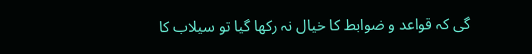گی کہ قواعد و ضوابط کا خیال نہ رکھا گیا تو سیلاب کا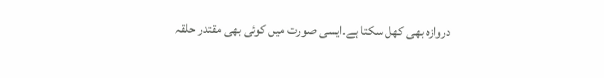دروازہ بھی کھل سکتا ہے۔ایسی صورت میں کوئی بھی مقتدر حلقہ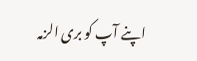اپنے آپ کو بری الزمہ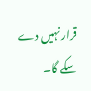قرار نہیں دے سکے گا۔